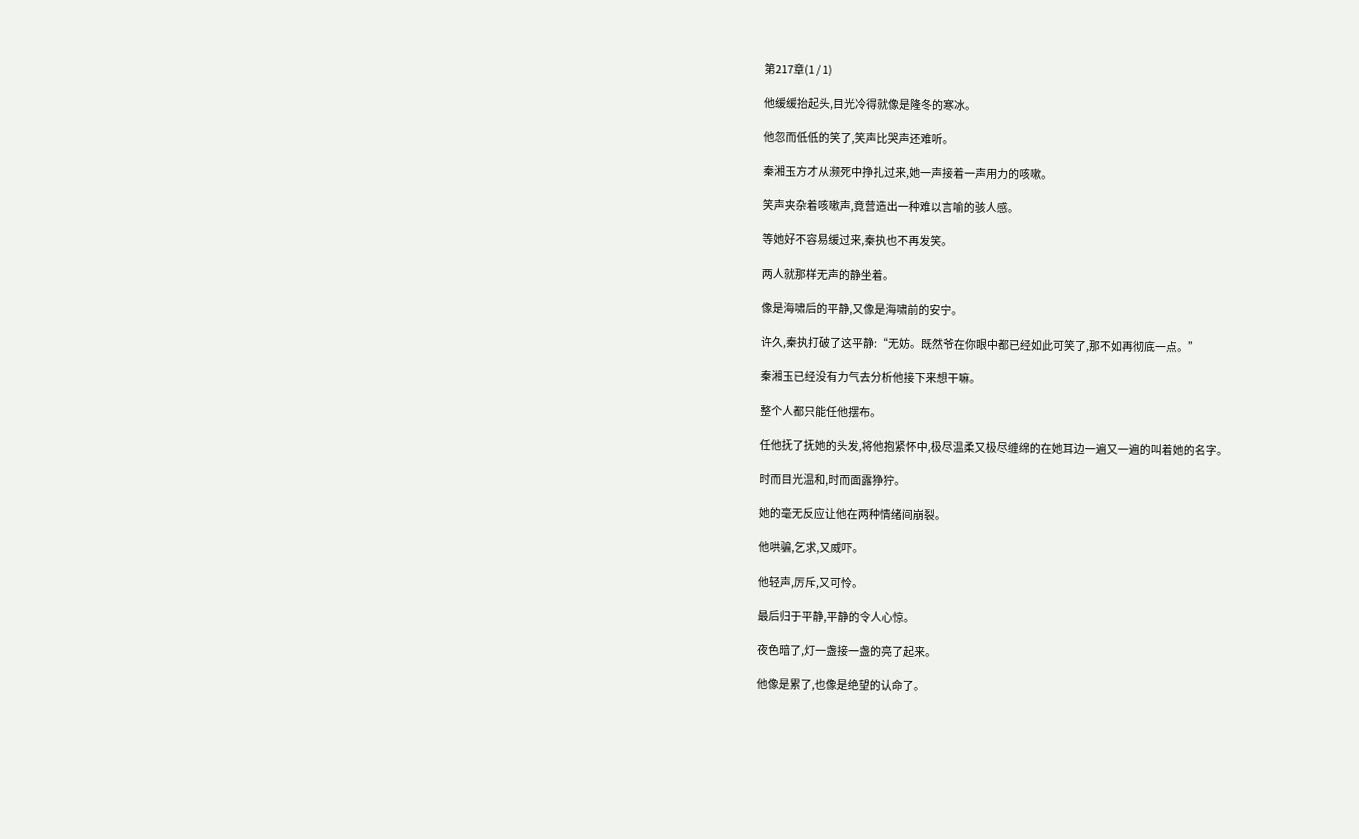第217章(1 / 1)

他缓缓抬起头,目光冷得就像是隆冬的寒冰。

他忽而低低的笑了,笑声比哭声还难听。

秦湘玉方才从濒死中挣扎过来,她一声接着一声用力的咳嗽。

笑声夹杂着咳嗽声,竟营造出一种难以言喻的骇人感。

等她好不容易缓过来,秦执也不再发笑。

两人就那样无声的静坐着。

像是海啸后的平静,又像是海啸前的安宁。

许久,秦执打破了这平静:“无妨。既然爷在你眼中都已经如此可笑了,那不如再彻底一点。”

秦湘玉已经没有力气去分析他接下来想干嘛。

整个人都只能任他摆布。

任他抚了抚她的头发,将他抱紧怀中,极尽温柔又极尽缠绵的在她耳边一遍又一遍的叫着她的名字。

时而目光温和,时而面露狰狞。

她的毫无反应让他在两种情绪间崩裂。

他哄骗,乞求,又威吓。

他轻声,厉斥,又可怜。

最后归于平静,平静的令人心惊。

夜色暗了,灯一盏接一盏的亮了起来。

他像是累了,也像是绝望的认命了。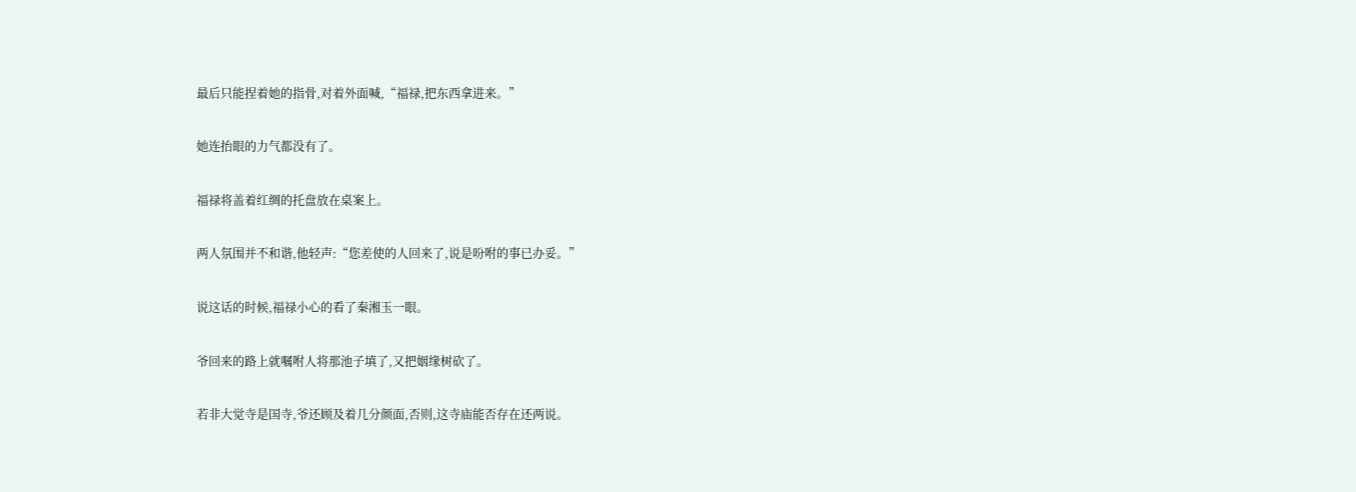最后只能捏着她的指骨,对着外面喊,“福禄,把东西拿进来。”

她连抬眼的力气都没有了。

福禄将盖着红绸的托盘放在桌案上。

两人氛围并不和谐,他轻声:“您差使的人回来了,说是吩咐的事已办妥。”

说这话的时候,福禄小心的看了秦湘玉一眼。

爷回来的路上就嘱咐人将那池子填了,又把姻缘树砍了。

若非大觉寺是国寺,爷还顾及着几分颜面,否则,这寺庙能否存在还两说。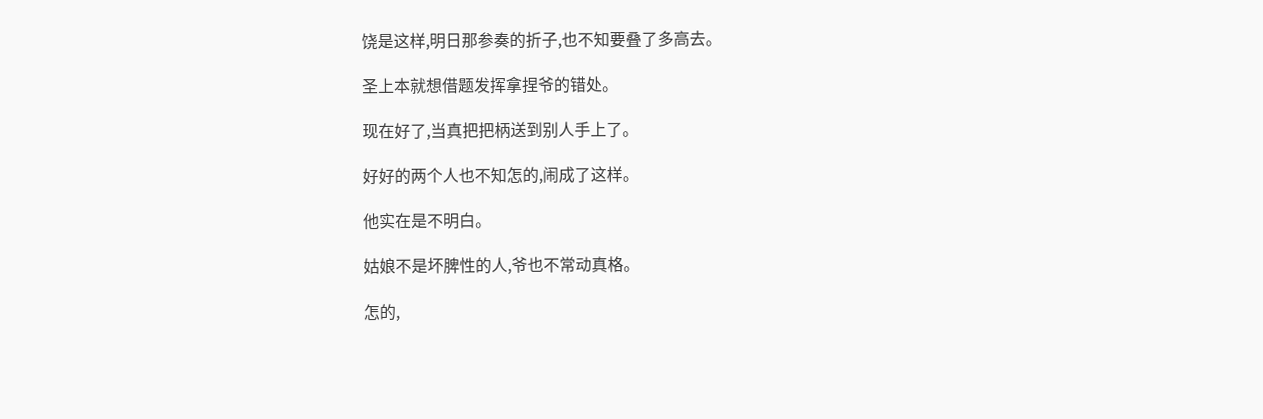饶是这样,明日那参奏的折子,也不知要叠了多高去。

圣上本就想借题发挥拿捏爷的错处。

现在好了,当真把把柄送到别人手上了。

好好的两个人也不知怎的,闹成了这样。

他实在是不明白。

姑娘不是坏脾性的人,爷也不常动真格。

怎的,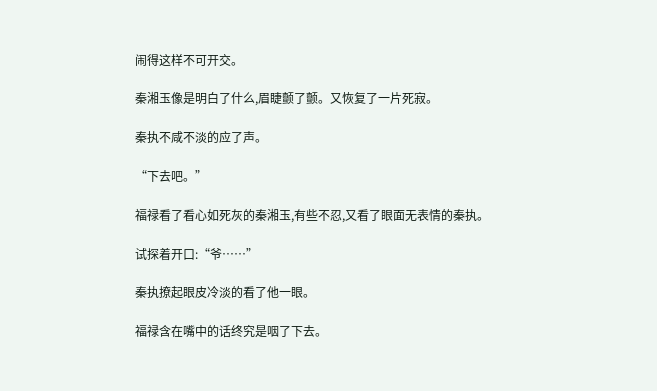闹得这样不可开交。

秦湘玉像是明白了什么,眉睫颤了颤。又恢复了一片死寂。

秦执不咸不淡的应了声。

“下去吧。”

福禄看了看心如死灰的秦湘玉,有些不忍,又看了眼面无表情的秦执。

试探着开口:“爷……”

秦执撩起眼皮冷淡的看了他一眼。

福禄含在嘴中的话终究是咽了下去。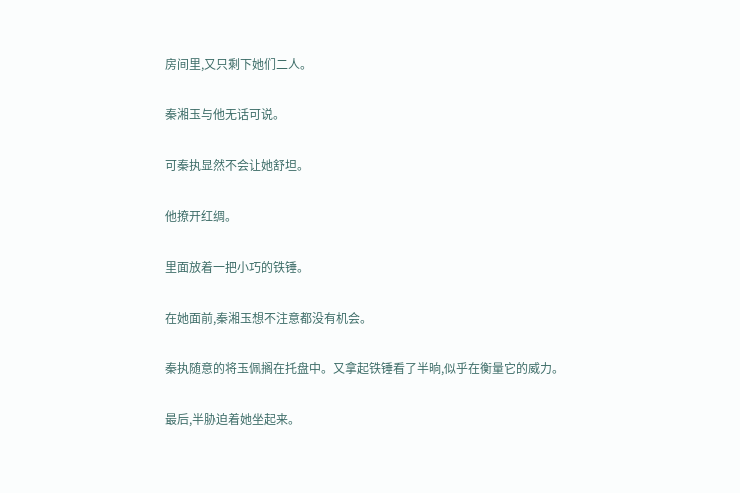房间里,又只剩下她们二人。

秦湘玉与他无话可说。

可秦执显然不会让她舒坦。

他撩开红绸。

里面放着一把小巧的铁锤。

在她面前,秦湘玉想不注意都没有机会。

秦执随意的将玉佩搁在托盘中。又拿起铁锤看了半晌,似乎在衡量它的威力。

最后,半胁迫着她坐起来。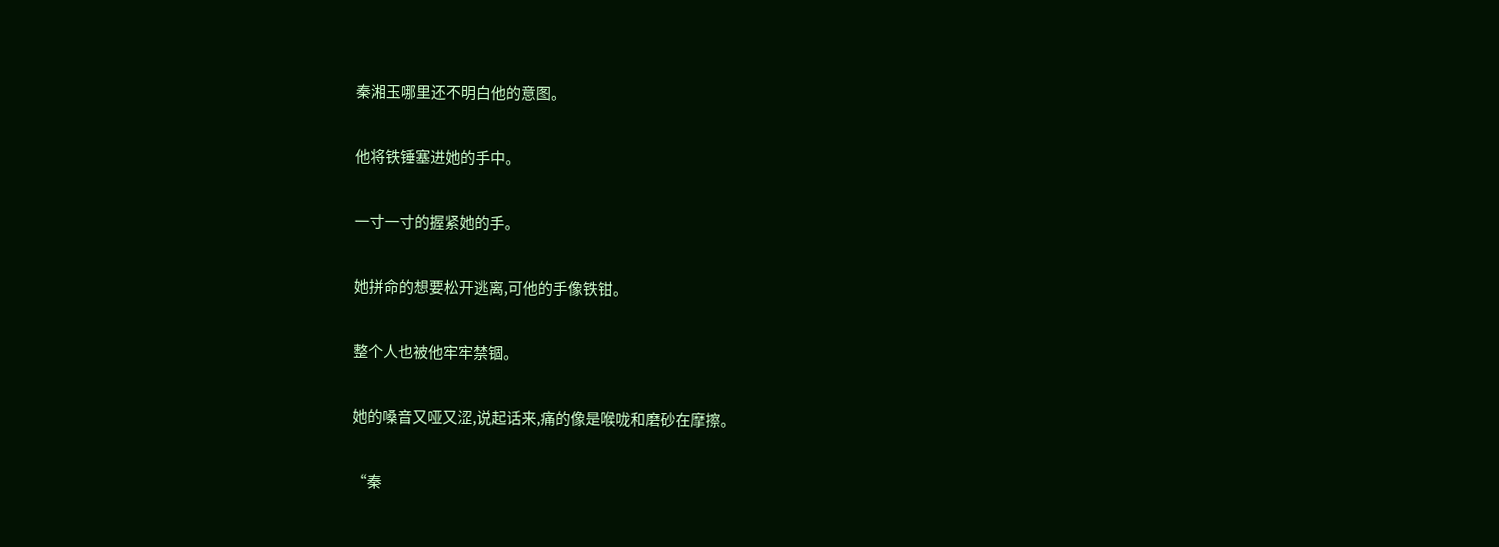秦湘玉哪里还不明白他的意图。

他将铁锤塞进她的手中。

一寸一寸的握紧她的手。

她拼命的想要松开逃离,可他的手像铁钳。

整个人也被他牢牢禁锢。

她的嗓音又哑又涩,说起话来,痛的像是喉咙和磨砂在摩擦。

“秦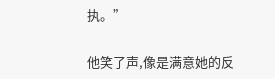执。”

他笑了声,像是满意她的反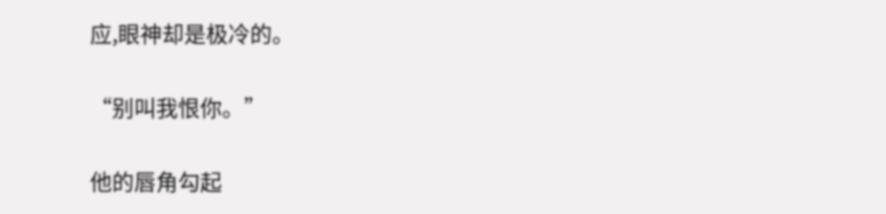应,眼神却是极冷的。

“别叫我恨你。”

他的唇角勾起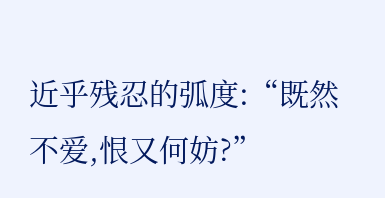近乎残忍的弧度:“既然不爱,恨又何妨?”